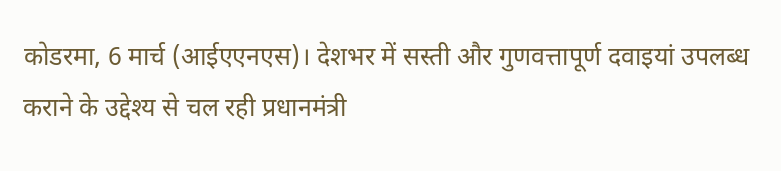कोडरमा, 6 मार्च (आईएएनएस)। देशभर में सस्ती और गुणवत्तापूर्ण दवाइयां उपलब्ध कराने के उद्देश्य से चल रही प्रधानमंत्री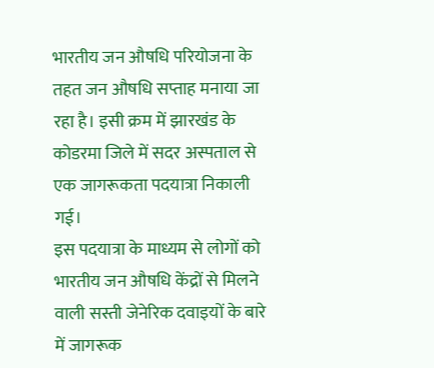भारतीय जन औषधि परियोजना के तहत जन औषधि सप्ताह मनाया जा रहा है। इसी क्रम में झारखंड के कोडरमा जिले में सदर अस्पताल से एक जागरूकता पदयात्रा निकाली गई।
इस पदयात्रा के माध्यम से लोगों को भारतीय जन औषधि केंद्रों से मिलने वाली सस्ती जेनेरिक दवाइयों के बारे में जागरूक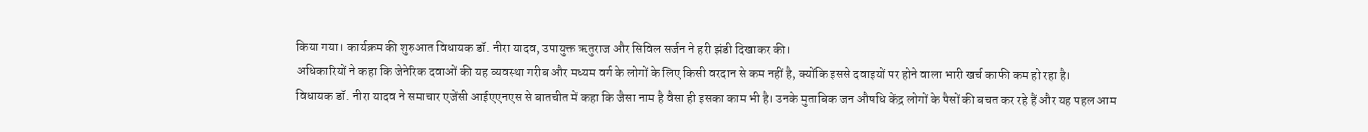किया गया। कार्यक्रम की शुरुआत विधायक डॉ. नीरा यादव, उपायुक्त ऋतुराज और सिविल सर्जन ने हरी झंडी दिखाकर की।
अधिकारियों ने कहा कि जेनेरिक दवाओं की यह व्यवस्था गरीब और मध्यम वर्ग के लोगों के लिए किसी वरदान से कम नहीं है, क्योंकि इससे दवाइयों पर होने वाला भारी खर्च काफी कम हो रहा है।
विधायक डॉ. नीरा यादव ने समाचार एजेंसी आईएएनएस से बातचीत में कहा कि जैसा नाम है वैसा ही इसका काम भी है। उनके मुताबिक जन औषधि केंद्र लोगों के पैसों की बचत कर रहे हैं और यह पहल आम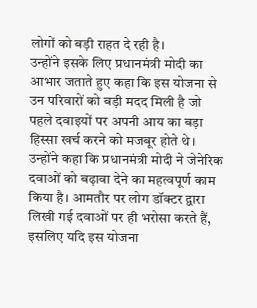लोगों को बड़ी राहत दे रही है।
उन्होंने इसके लिए प्रधानमंत्री मोदी का आभार जताते हुए कहा कि इस योजना से उन परिवारों को बड़ी मदद मिली है जो पहले दवाइयों पर अपनी आय का बड़ा हिस्सा खर्च करने को मजबूर होते थे।
उन्होंने कहा कि प्रधानमंत्री मोदी ने जेनेरिक दवाओं को बढ़ावा देने का महत्वपूर्ण काम किया है। आमतौर पर लोग डॉक्टर द्वारा लिखी गई दवाओं पर ही भरोसा करते हैं, इसलिए यदि इस योजना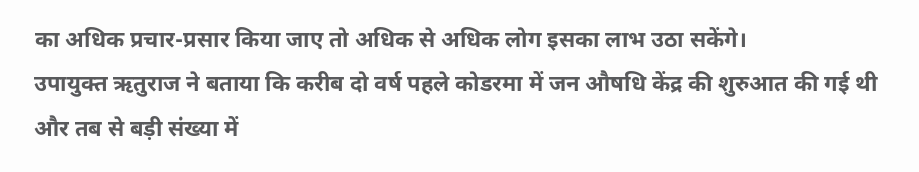का अधिक प्रचार-प्रसार किया जाए तो अधिक से अधिक लोग इसका लाभ उठा सकेंगे।
उपायुक्त ऋतुराज ने बताया कि करीब दो वर्ष पहले कोडरमा में जन औषधि केंद्र की शुरुआत की गई थी और तब से बड़ी संख्या में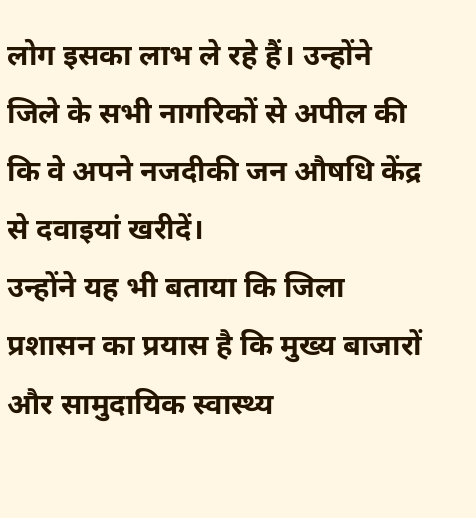लोग इसका लाभ ले रहे हैं। उन्होंने जिले के सभी नागरिकों से अपील की कि वे अपने नजदीकी जन औषधि केंद्र से दवाइयां खरीदें।
उन्होंने यह भी बताया कि जिला प्रशासन का प्रयास है कि मुख्य बाजारों और सामुदायिक स्वास्थ्य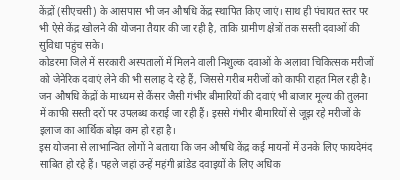केंद्रों (सीएचसी) के आसपास भी जन औषधि केंद्र स्थापित किए जाएं। साथ ही पंचायत स्तर पर भी ऐसे केंद्र खोलने की योजना तैयार की जा रही है, ताकि ग्रामीण क्षेत्रों तक सस्ती दवाओं की सुविधा पहुंच सके।
कोडरमा जिले में सरकारी अस्पतालों में मिलने वाली निशुल्क दवाओं के अलावा चिकित्सक मरीजों को जेनेरिक दवाएं लेने की भी सलाह दे रहे हैं, जिससे गरीब मरीजों को काफी राहत मिल रही है। जन औषधि केंद्रों के माध्यम से कैंसर जैसी गंभीर बीमारियों की दवाएं भी बाजार मूल्य की तुलना में काफी सस्ती दरों पर उपलब्ध कराई जा रही हैं। इससे गंभीर बीमारियों से जूझ रहे मरीजों के इलाज का आर्थिक बोझ कम हो रहा है।
इस योजना से लाभान्वित लोगों ने बताया कि जन औषधि केंद्र कई मायनों में उनके लिए फायदेमंद साबित हो रहे हैं। पहले जहां उन्हें महंगी ब्रांडेड दवाइयों के लिए अधिक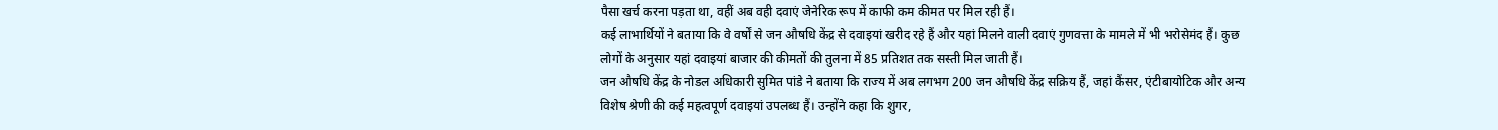पैसा खर्च करना पड़ता था, वहीं अब वही दवाएं जेनेरिक रूप में काफी कम कीमत पर मिल रही हैं।
कई लाभार्थियों ने बताया कि वे वर्षों से जन औषधि केंद्र से दवाइयां खरीद रहे हैं और यहां मिलने वाली दवाएं गुणवत्ता के मामले में भी भरोसेमंद हैं। कुछ लोगों के अनुसार यहां दवाइयां बाजार की कीमतों की तुलना में 85 प्रतिशत तक सस्ती मिल जाती हैं।
जन औषधि केंद्र के नोडल अधिकारी सुमित पांडे ने बताया कि राज्य में अब लगभग 200 जन औषधि केंद्र सक्रिय हैं, जहां कैंसर, एंटीबायोटिक और अन्य विशेष श्रेणी की कई महत्वपूर्ण दवाइयां उपलब्ध हैं। उन्होंने कहा कि शुगर,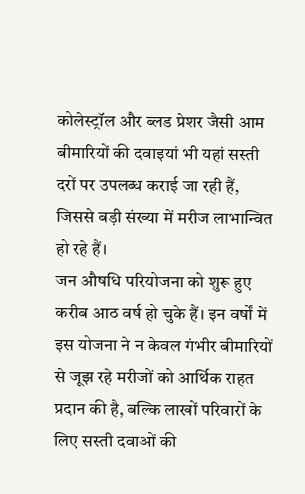कोलेस्ट्रॉल और ब्लड प्रेशर जैसी आम बीमारियों की दवाइयां भी यहां सस्ती दरों पर उपलब्ध कराई जा रही हैं, जिससे बड़ी संख्या में मरीज लाभान्वित हो रहे हैं।
जन औषधि परियोजना को शुरू हुए करीब आठ वर्ष हो चुके हैं। इन वर्षों में इस योजना ने न केवल गंभीर बीमारियों से जूझ रहे मरीजों को आर्थिक राहत प्रदान की है, बल्कि लाखों परिवारों के लिए सस्ती दवाओं की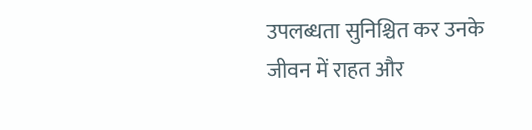उपलब्धता सुनिश्चित कर उनके जीवन में राहत और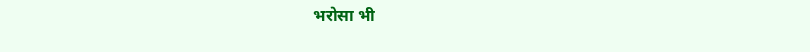भरोसा भी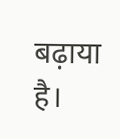बढ़ाया है।